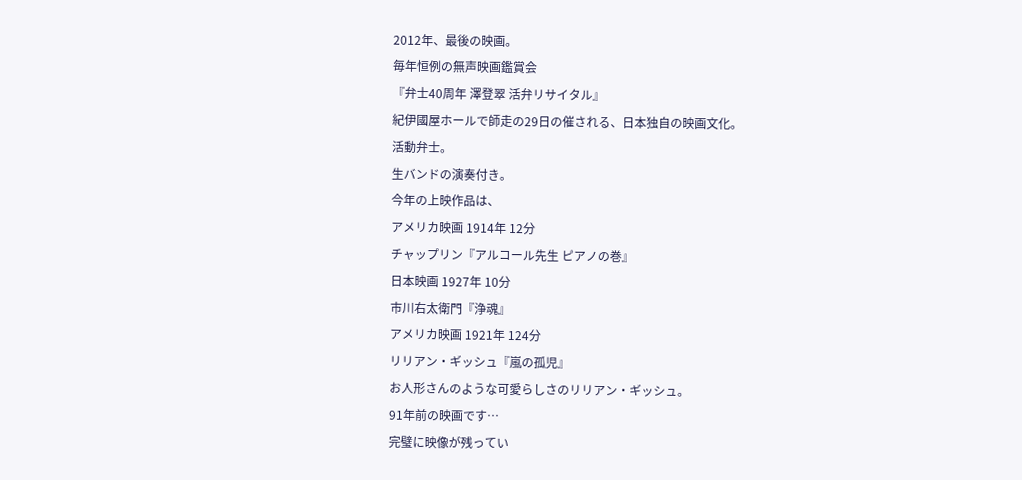2012年、最後の映画。
毎年恒例の無声映画鑑賞会
『弁士40周年 澤登翠 活弁リサイタル』
紀伊國屋ホールで師走の29日の催される、日本独自の映画文化。
活動弁士。
生バンドの演奏付き。
今年の上映作品は、
アメリカ映画 1914年 12分
チャップリン『アルコール先生 ピアノの巻』
日本映画 1927年 10分
市川右太衛門『浄魂』
アメリカ映画 1921年 124分
リリアン・ギッシュ『嵐の孤児』
お人形さんのような可愛らしさのリリアン・ギッシュ。
91年前の映画です…
完璧に映像が残ってい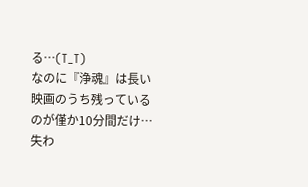る…(T_T)
なのに『浄魂』は長い映画のうち残っているのが僅か10分間だけ…
失わ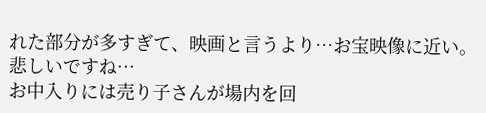れた部分が多すぎて、映画と言うより…お宝映像に近い。
悲しいですね…
お中入りには売り子さんが場内を回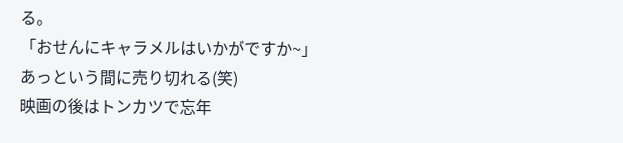る。
「おせんにキャラメルはいかがですか~」
あっという間に売り切れる(笑)
映画の後はトンカツで忘年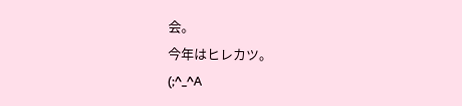会。
今年はヒレカツ。
(;^_^A